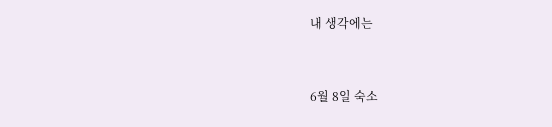내 생각에는


6월 8일 숙소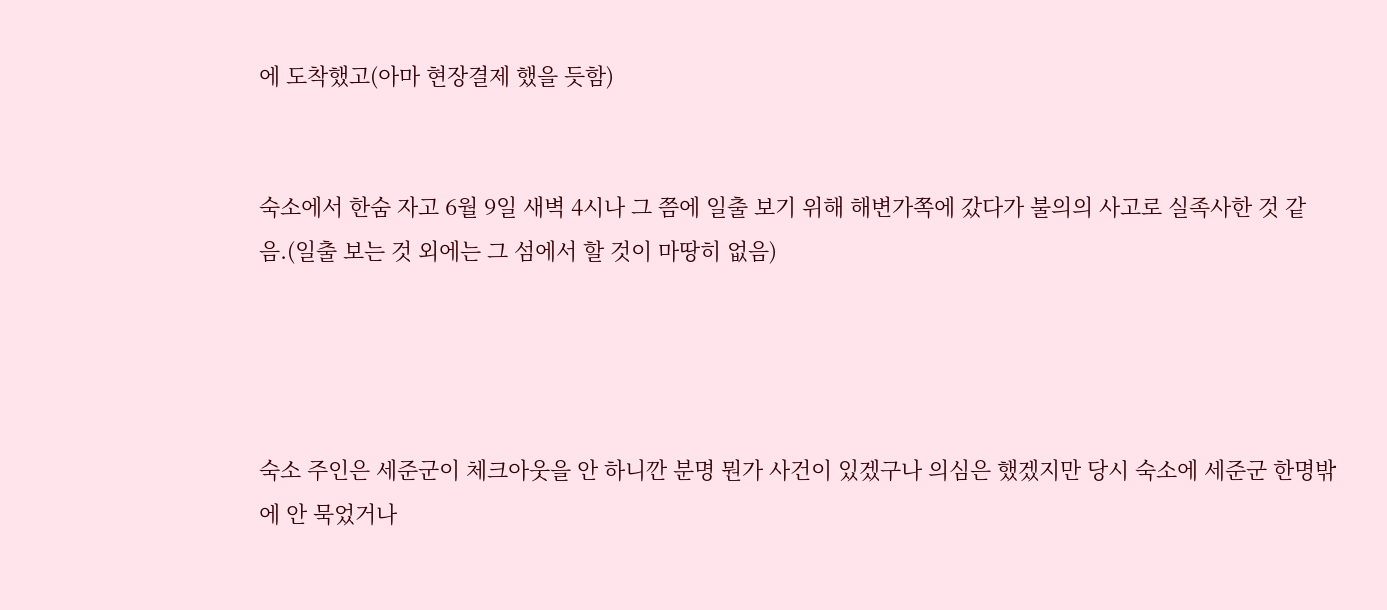에 도착했고(아마 현장결제 했을 듯함)


숙소에서 한숨 자고 6월 9일 새벽 4시나 그 쯤에 일출 보기 위해 해변가쪽에 갔다가 불의의 사고로 실족사한 것 같음.(일출 보는 것 외에는 그 섬에서 할 것이 마땅히 없음)




숙소 주인은 세준군이 체크아웃을 안 하니깐 분명 뭔가 사건이 있겠구나 의심은 했겠지만 당시 숙소에 세준군 한명밖에 안 묵었거나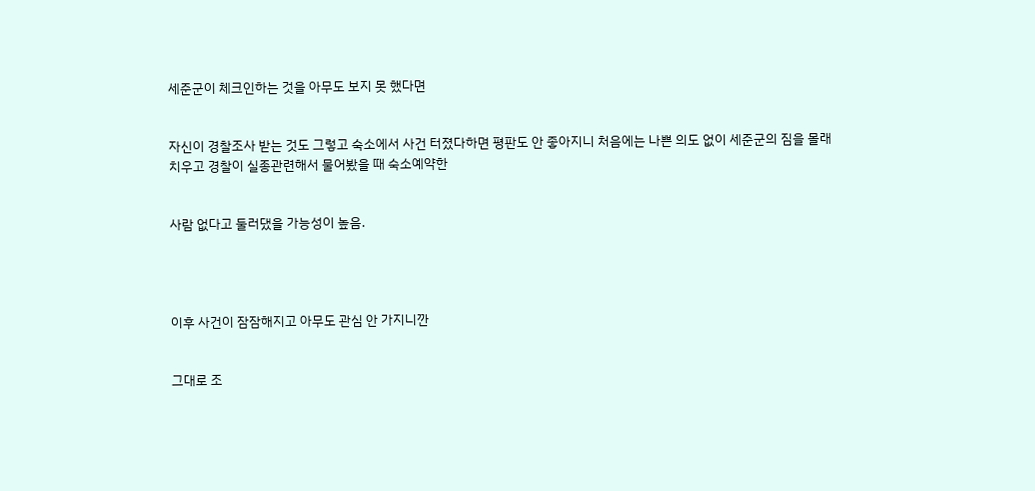세준군이 체크인하는 것을 아무도 보지 못 했다면


자신이 경찰조사 받는 것도 그렇고 숙소에서 사건 터졌다하면 평판도 안 좋아지니 처음에는 나쁜 의도 없이 세준군의 짐을 몰래 치우고 경찰이 실종관련해서 물어봤을 때 숙소예약한


사람 없다고 둘러댔을 가능성이 높음.




이후 사건이 잠잠해지고 아무도 관심 안 가지니깐


그대로 조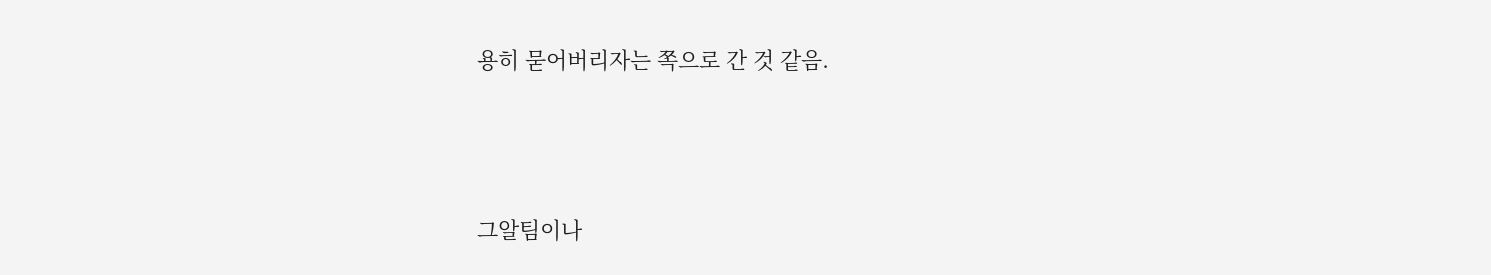용히 묻어버리자는 쪽으로 간 것 같음.




그알팀이나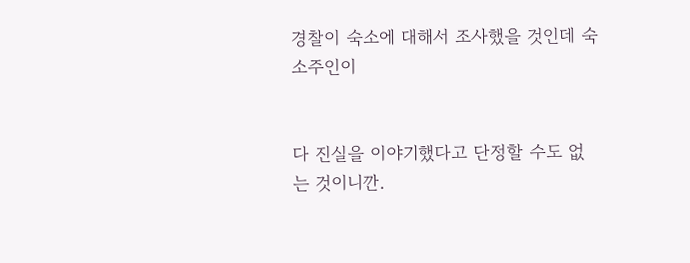경찰이 숙소에 대해서 조사했을 것인데 숙소주인이


다 진실을 이야기했다고 단정할 수도 없는 것이니깐.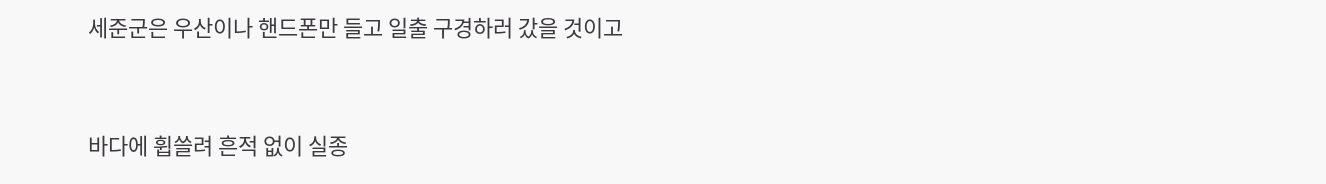세준군은 우산이나 핸드폰만 들고 일출 구경하러 갔을 것이고


바다에 휩쓸려 흔적 없이 실종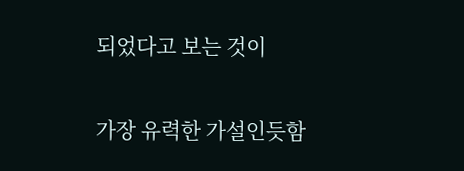되었다고 보는 것이


가장 유력한 가설인듯함